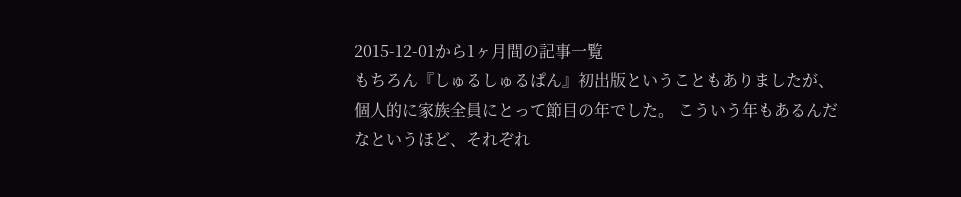2015-12-01から1ヶ月間の記事一覧
もちろん『しゅるしゅるぱん』初出版ということもありましたが、個人的に家族全員にとって節目の年でした。 こういう年もあるんだなというほど、それぞれ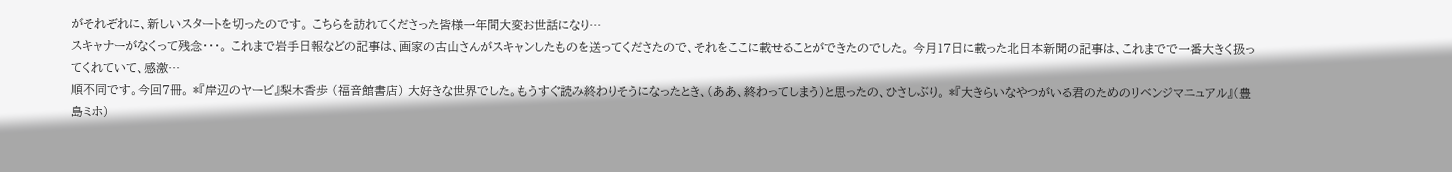がそれぞれに、新しいスタートを切ったのです。 こちらを訪れてくださった皆様一年間大変お世話になり…
スキャナーがなくって残念・・・。 これまで岩手日報などの記事は、画家の古山さんがスキャンしたものを送ってくださたので、それをここに載せることができたのでした。 今月17日に載った北日本新聞の記事は、これまでで一番大きく扱ってくれていて、感激…
順不同です。今回7冊。 *『岸辺のヤービ』梨木香歩 (福音館書店) 大好きな世界でした。もうすぐ読み終わりそうになったとき、(ああ、終わってしまう)と思ったの、ひさしぶり。 *『大きらいなやつがいる君のためのリベンジマニュアル』(豊島ミホ)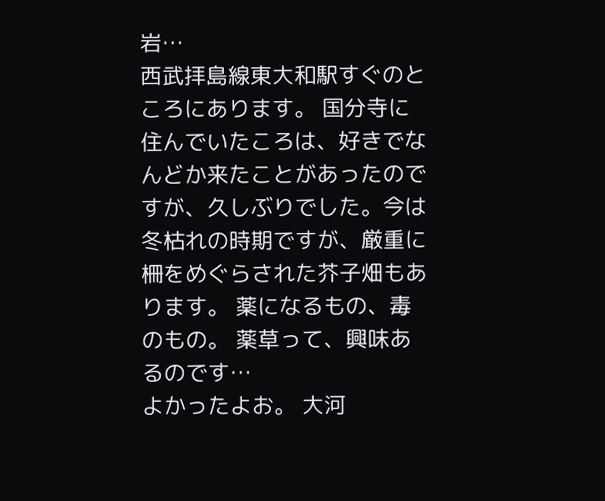岩…
西武拝島線東大和駅すぐのところにあります。 国分寺に住んでいたころは、好きでなんどか来たことがあったのですが、久しぶりでした。今は冬枯れの時期ですが、厳重に柵をめぐらされた芥子畑もあります。 薬になるもの、毒のもの。 薬草って、興味あるのです…
よかったよお。 大河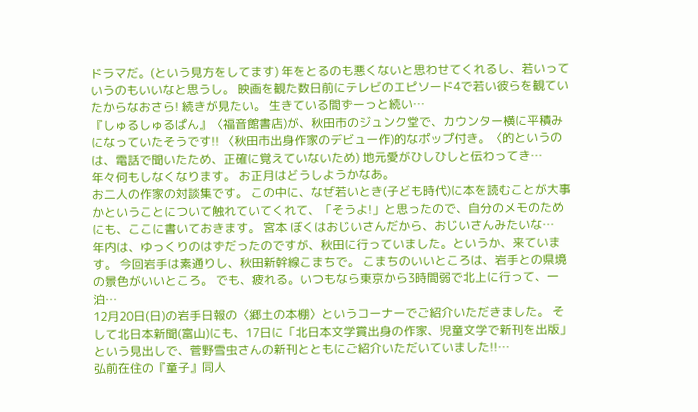ドラマだ。(という見方をしてます) 年をとるのも悪くないと思わせてくれるし、若いっていうのもいいなと思うし。 映画を観た数日前にテレビのエピソード4で若い彼らを観ていたからなおさら! 続きが見たい。 生きている間ずーっと続い…
『しゅるしゅるぱん』〈福音館書店)が、秋田市のジュンク堂で、カウンター横に平積みになっていたそうです!! 〈秋田市出身作家のデビュー作)的なポップ付き。〈的というのは、電話で聞いたため、正確に覚えていないため) 地元愛がひしひしと伝わってき…
年々何もしなくなります。 お正月はどうしようかなあ。
お二人の作家の対談集です。 この中に、なぜ若いとき(子ども時代)に本を読むことが大事かということについて触れていてくれて、「そうよ!」と思ったので、自分のメモのためにも、ここに書いておきます。 宮本 ぼくはおじいさんだから、おじいさんみたいな…
年内は、ゆっくりのはずだったのですが、秋田に行っていました。というか、来ています。 今回岩手は素通りし、秋田新幹線こまちで。 こまちのいいところは、岩手との県境の景色がいいところ。 でも、疲れる。いつもなら東京から3時間弱で北上に行って、一泊…
12月20日(日)の岩手日報の〈郷土の本棚〉というコーナーでご紹介いただきました。 そして北日本新聞(富山)にも、17日に「北日本文学賞出身の作家、児童文学で新刊を出版」という見出しで、菅野雪虫さんの新刊とともにご紹介いただいていました!!…
弘前在住の『童子』同人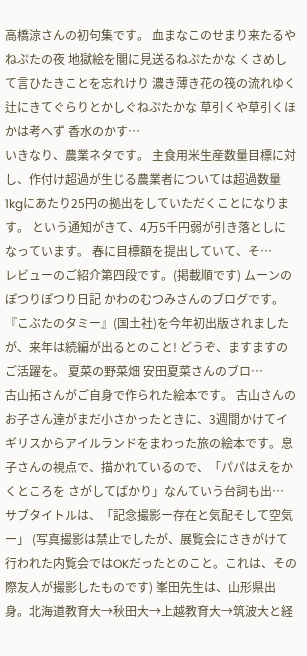高橋涼さんの初句集です。 血まなこのせまり来たるやねぷたの夜 地獄絵を闇に見送るねぷたかな くさめして言ひたきことを忘れけり 濃き薄き花の筏の流れゆく 辻にきてぐらりとかしぐねぷたかな 草引くや草引くほかは考へず 香水のかす…
いきなり、農業ネタです。 主食用米生産数量目標に対し、作付け超過が生じる農業者については超過数量1kgにあたり25円の拠出をしていただくことになります。 という通知がきて、4万5千円弱が引き落としになっています。 春に目標額を提出していて、そ…
レビューのご紹介第四段です。(掲載順です) ムーンのぽつりぽつり日記 かわのむつみさんのブログです。『こぶたのタミー』(国土社)を今年初出版されましたが、来年は続編が出るとのこと! どうぞ、ますますのご活躍を。 夏菜の野菜畑 安田夏菜さんのブロ…
古山拓さんがご自身で作られた絵本です。 古山さんのお子さん達がまだ小さかったときに、3週間かけてイギリスからアイルランドをまわった旅の絵本です。息子さんの視点で、描かれているので、「パパはえをかくところを さがしてばかり」なんていう台詞も出…
サブタイトルは、「記念撮影ー存在と気配そして空気ー」 (写真撮影は禁止でしたが、展覧会にさきがけて行われた内覧会ではOKだったとのこと。これは、その際友人が撮影したものです) 峯田先生は、山形県出身。北海道教育大→秋田大→上越教育大→筑波大と経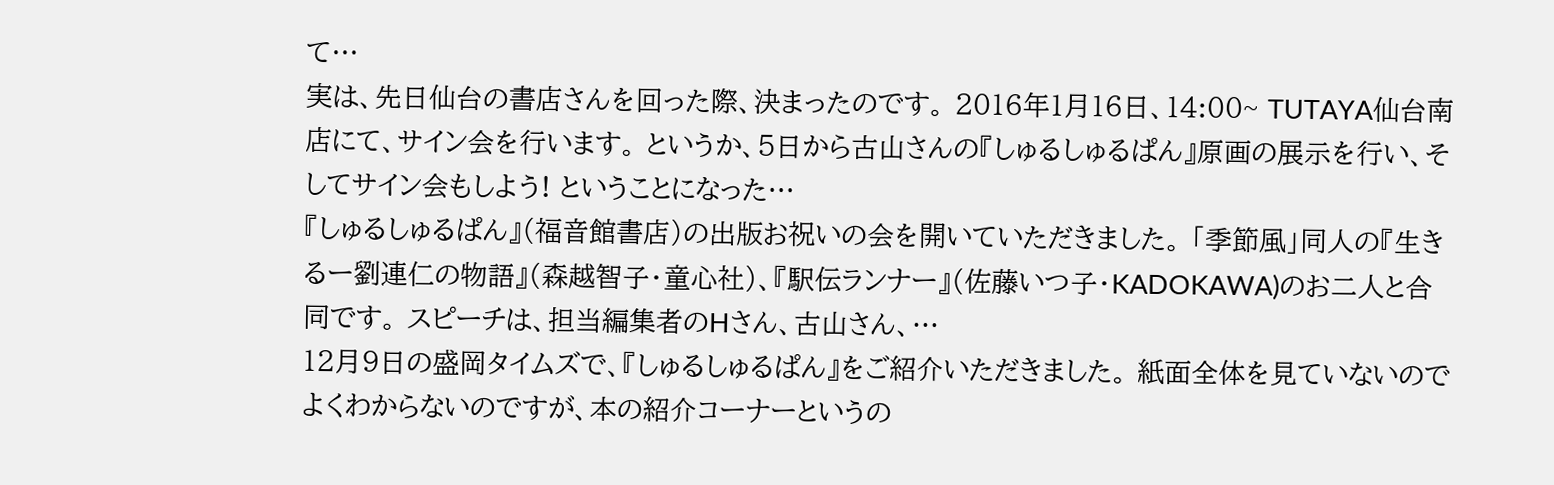て…
実は、先日仙台の書店さんを回った際、決まったのです。 2016年1月16日、14:00~ TUTAYA仙台南店にて、サイン会を行います。 というか、5日から古山さんの『しゅるしゅるぱん』原画の展示を行い、そしてサイン会もしよう! ということになった…
『しゅるしゅるぱん』(福音館書店)の出版お祝いの会を開いていただきました。 「季節風」同人の『生きるー劉連仁の物語』(森越智子・童心社)、『駅伝ランナー』(佐藤いつ子・KADOKAWA)のお二人と合同です。 スピーチは、担当編集者のHさん、古山さん、…
12月9日の盛岡タイムズで、『しゅるしゅるぱん』をご紹介いただきました。 紙面全体を見ていないのでよくわからないのですが、本の紹介コーナーというの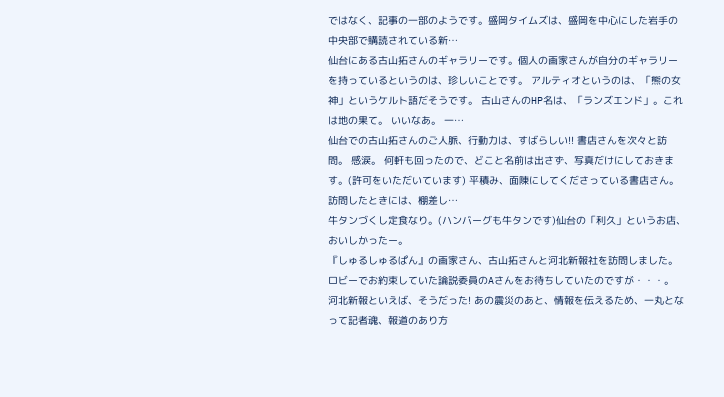ではなく、記事の一部のようです。盛岡タイムズは、盛岡を中心にした岩手の中央部で購読されている新…
仙台にある古山拓さんのギャラリーです。個人の画家さんが自分のギャラリーを持っているというのは、珍しいことです。 アルティオというのは、「熊の女神」というケルト語だそうです。 古山さんのHP名は、「ランズエンド」。これは地の果て。 いいなあ。 一…
仙台での古山拓さんのご人脈、行動力は、すばらしい!! 書店さんを次々と訪問。 感涙。 何軒も回ったので、どこと名前は出さず、写真だけにしておきます。(許可をいただいています) 平積み、面陳にしてくださっている書店さん。訪問したときには、棚差し…
牛タンづくし定食なり。(ハンバーグも牛タンです)仙台の「利久」というお店、おいしかったー。
『しゅるしゅるぱん』の画家さん、古山拓さんと河北新報社を訪問しました。ロビーでお約束していた論説委員のAさんをお待ちしていたのですが・・・。 河北新報といえば、そうだった! あの震災のあと、情報を伝えるため、一丸となって記者魂、報道のあり方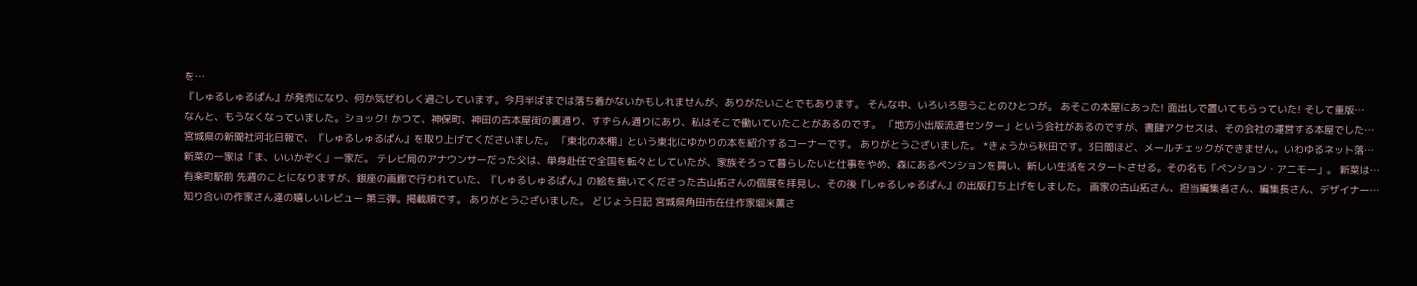を…
『しゅるしゅるぱん』が発売になり、何か気ぜわしく過ごしています。今月半ばまでは落ち着かないかもしれませんが、ありがたいことでもあります。 そんな中、いろいろ思うことのひとつが。 あそこの本屋にあった! 面出しで置いてもらっていた! そして重版…
なんと、もうなくなっていました。ショック! かつて、神保町、神田の古本屋街の裏通り、すずらん通りにあり、私はそこで働いていたことがあるのです。 「地方小出版流通センター」という会社があるのですが、書肆アクセスは、その会社の運営する本屋でした…
宮城県の新聞社河北日報で、『しゅるしゅるぱん』を取り上げてくださいました。 「東北の本棚」という東北にゆかりの本を紹介するコーナーです。 ありがとうございました。 *きょうから秋田です。3日間ほど、メールチェックができません。いわゆるネット落…
新菜の一家は「ま、いいかぞく」一家だ。 テレビ局のアナウンサーだった父は、単身赴任で全国を転々としていたが、家族そろって暮らしたいと仕事をやめ、森にあるペンションを買い、新しい生活をスタートさせる。その名も「ペンション・アニモー」。 新菜は…
有楽町駅前 先週のことになりますが、銀座の画廊で行われていた、『しゅるしゅるぱん』の絵を描いてくださった古山拓さんの個展を拝見し、その後『しゅるしゅるぱん』の出版打ち上げをしました。 画家の古山拓さん、担当編集者さん、編集長さん、デザイナー…
知り合いの作家さん達の嬉しいレビュー 第三弾。掲載順です。 ありがとうございました。 どじょう日記 宮城県角田市在住作家堀米薫さ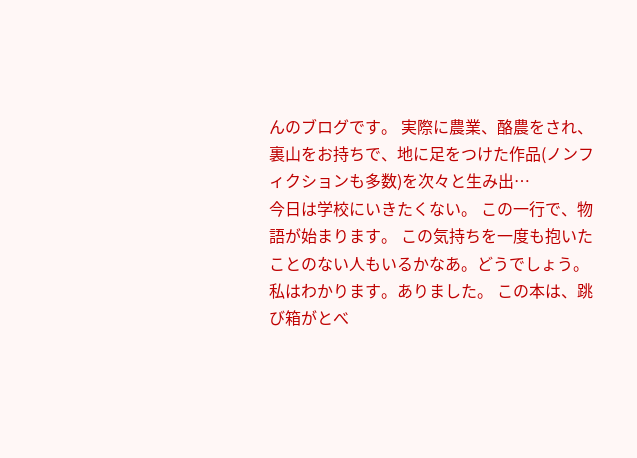んのブログです。 実際に農業、酪農をされ、裏山をお持ちで、地に足をつけた作品(ノンフィクションも多数)を次々と生み出…
今日は学校にいきたくない。 この一行で、物語が始まります。 この気持ちを一度も抱いたことのない人もいるかなあ。どうでしょう。 私はわかります。ありました。 この本は、跳び箱がとべ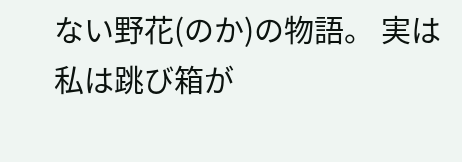ない野花(のか)の物語。 実は私は跳び箱が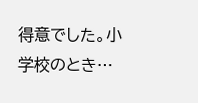得意でした。小学校のとき…